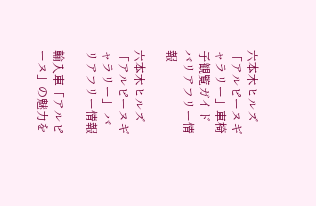六本木ヒルズ「アルピーヌギャラリー」車椅子観覧ガイド バリアフリー情報

六本木ヒルズ「アルピーヌギャラリー」 バリアフリー情報

輸入車「アルピーヌ」の魅力を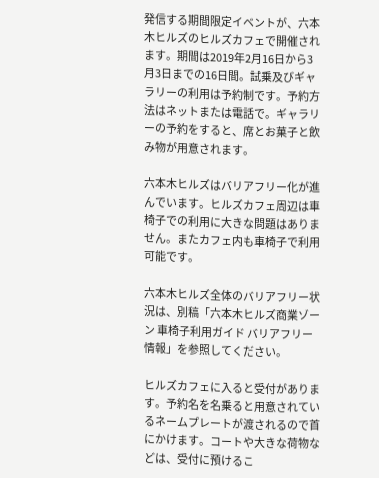発信する期間限定イベントが、六本木ヒルズのヒルズカフェで開催されます。期間は2019年2月16日から3月3日までの16日間。試乗及びギャラリーの利用は予約制です。予約方法はネットまたは電話で。ギャラリーの予約をすると、席とお菓子と飲み物が用意されます。

六本木ヒルズはバリアフリー化が進んでいます。ヒルズカフェ周辺は車椅子での利用に大きな問題はありません。またカフェ内も車椅子で利用可能です。

六本木ヒルズ全体のバリアフリー状況は、別稿「六本木ヒルズ商業ゾーン 車椅子利用ガイド バリアフリー情報」を参照してください。

ヒルズカフェに入ると受付があります。予約名を名乗ると用意されているネームプレートが渡されるので首にかけます。コートや大きな荷物などは、受付に預けるこ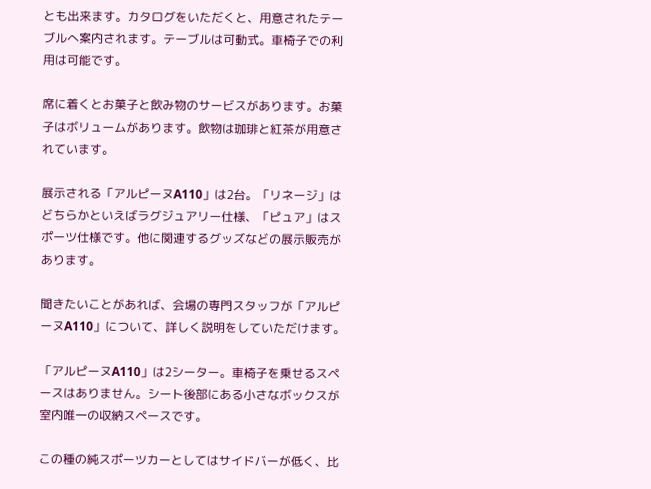とも出来ます。カタログをいただくと、用意されたテーブルへ案内されます。テーブルは可動式。車椅子での利用は可能です。

席に着くとお菓子と飲み物のサービスがあります。お菓子はボリュームがあります。飲物は珈琲と紅茶が用意されています。

展示される「アルピーヌA110」は2台。「リネージ」はどちらかといえばラグジュアリー仕様、「ピュア」はスポーツ仕様です。他に関連するグッズなどの展示販売があります。

聞きたいことがあれば、会場の専門スタッフが「アルピーヌA110」について、詳しく説明をしていただけます。

「アルピーヌA110」は2シーター。車椅子を乗せるスペースはありません。シート後部にある小さなボックスが室内唯一の収納スペースです。

この種の純スポーツカーとしてはサイドバーが低く、比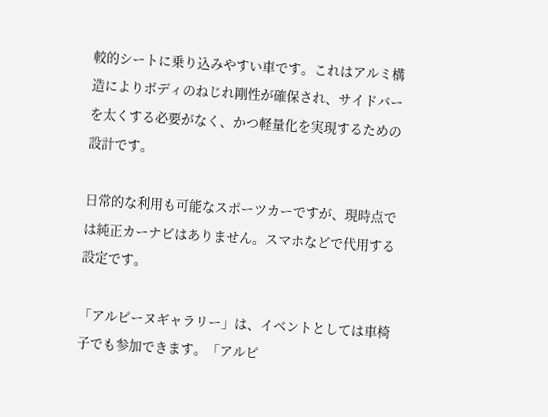較的シートに乗り込みやすい車です。これはアルミ構造によりボディのねじれ剛性が確保され、サイドバーを太くする必要がなく、かつ軽量化を実現するための設計です。

日常的な利用も可能なスポーツカーですが、現時点では純正カーナビはありません。スマホなどで代用する設定です。

「アルピーヌギャラリー」は、イベントとしては車椅子でも参加できます。「アルピ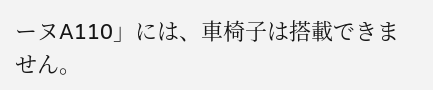ーヌA110」には、車椅子は搭載できません。